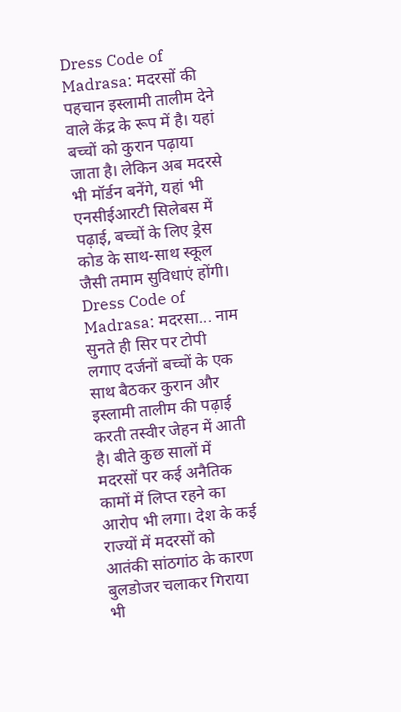Dress Code of Madrasa: मदरसों की पहचान इस्लामी तालीम देने वाले केंद्र के रूप में है। यहां बच्चों को कुरान पढ़ाया जाता है। लेकिन अब मदरसे भी मॉर्डन बनेंगे, यहां भी एनसीईआरटी सिलेबस में पढ़ाई, बच्चों के लिए ड्रेस कोड के साथ-साथ स्कूल जैसी तमाम सुविधाएं होंगी।
Dress Code of Madrasa: मदरसा... नाम सुनते ही सिर पर टोपी लगाए दर्जनों बच्चों के एक साथ बैठकर कुरान और इस्लामी तालीम की पढ़ाई करती तस्वीर जेहन में आती है। बीते कुछ सालों में मदरसों पर कई अनैतिक कामों में लिप्त रहने का आरोप भी लगा। देश के कई राज्यों में मदरसों को आतंकी सांठगांठ के कारण बुलडोजर चलाकर गिराया भी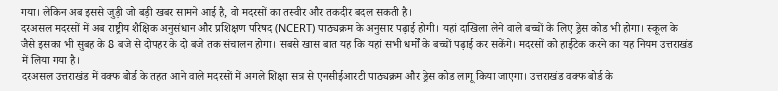गया। लेकिन अब इससे जुड़ी जो बड़ी खबर सामने आई है, वो मदरसों का तस्वीर और तकदीर बदल सकती है।
दरअसल मदरसों में अब राष्ट्रीय शैक्षिक अनुसंधान और प्रशिक्षण परिषद (NCERT) पाठ्यक्रम के अनुसार पढ़ाई होगी। यहां दाखिला लेने वाले बच्चों के लिए ड्रेस कोड भी होगा। स्कूल के जैसे इसका भी सुबह के 8 बजे से दोपहर के दो बजे तक संचालन होगा। सबसे खास बात यह कि यहां सभी धर्मों के बच्चों पढ़ाई कर सकेंगे। मदरसों को हाईटेक करने का यह नियम उत्तराखंड में लिया गया है।
दरअसल उत्तराखंड में वक्फ बोर्ड के तहत आने वाले मदरसों में अगले शिक्षा सत्र से एनसीईआरटी पाठ्यक्रम और ड्रेस कोड लागू किया जाएगा। उत्तराखंड वक्फ बोर्ड के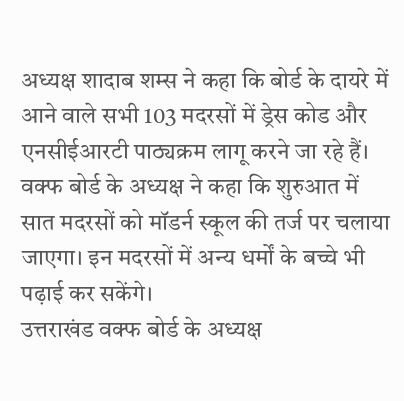अध्यक्ष शादाब शम्स ने कहा कि बोर्ड के दायरे में आने वाले सभी 103 मदरसों में ड्रेस कोड और एनसीईआरटी पाठ्यक्रम लागू करने जा रहे हैं। वक्फ बोर्ड के अध्यक्ष ने कहा कि शुरुआत में सात मदरसों को मॉडर्न स्कूल की तर्ज पर चलाया जाएगा। इन मदरसों में अन्य धर्मों के बच्चे भी पढ़ाई कर सकेंगे।
उत्तराखंड वक्फ बोर्ड के अध्यक्ष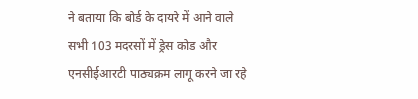ने बताया कि बोर्ड के दायरे में आने वाले सभी 103 मदरसों में ड्रेस कोड और एनसीईआरटी पाठ्यक्रम लागू करने जा रहे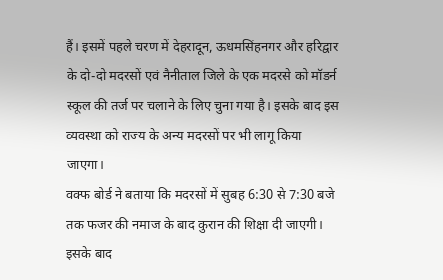हैं। इसमें पहले चरण में देहरादून, ऊधमसिंहनगर और हरिद्वार के दो-दो मदरसों एवं नैनीताल जिले के एक मदरसे को मॉडर्न स्कूल की तर्ज पर चलाने के लिए चुना गया है। इसके बाद इस व्यवस्था को राज्य के अन्य मदरसों पर भी लागू किया जाएगा।
वक्फ बोर्ड ने बताया कि मदरसों में सुबह 6:30 से 7:30 बजे तक फजर की नमाज के बाद कुरान की शिक्षा दी जाएगी। इसके बाद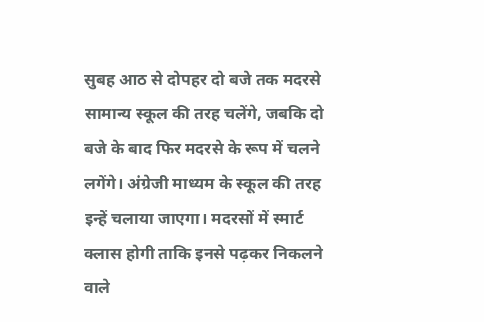सुबह आठ से दोपहर दो बजे तक मदरसे सामान्य स्कूल की तरह चलेंगे, जबकि दो बजे के बाद फिर मदरसे के रूप में चलने लगेंगे। अंग्रेजी माध्यम के स्कूल की तरह इन्हें चलाया जाएगा। मदरसों में स्मार्ट क्लास होगी ताकि इनसे पढ़कर निकलने वाले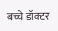बच्चे डॉक्टर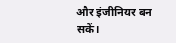और इंजीनियर बन सकें।